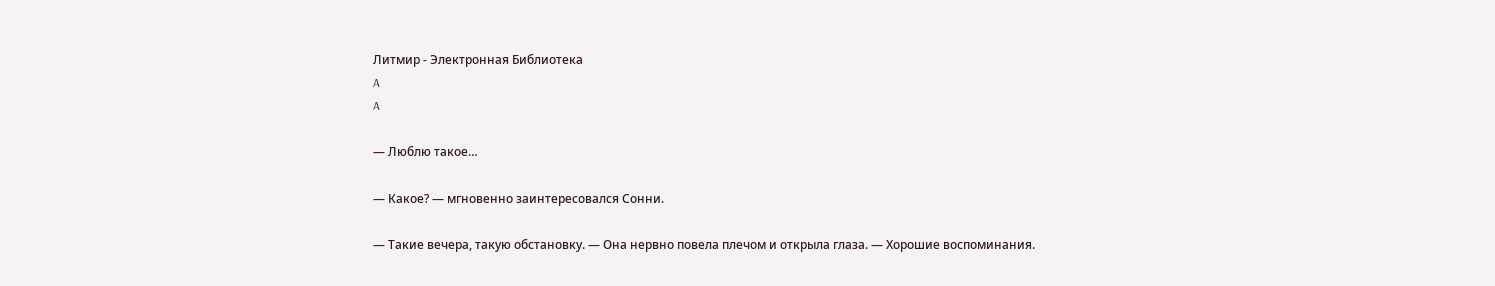Литмир - Электронная Библиотека
A
A

— Люблю такое…

— Какое? — мгновенно заинтересовался Сонни.

— Такие вечера, такую обстановку. — Она нервно повела плечом и открыла глаза. — Хорошие воспоминания.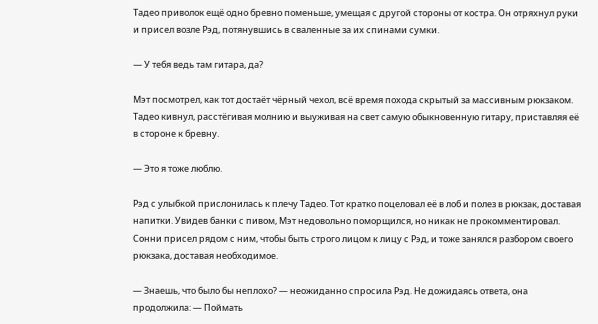Тадео приволок ещё одно бревно поменьше, умещая с другой стороны от костра. Он отряхнул руки и присел возле Рэд, потянувшись в сваленные за их спинами сумки.

— У тебя ведь там гитара, да?

Мэт посмотрел, как тот достаёт чёрный чехол, всё время похода скрытый за массивным рюкзаком. Тадео кивнул, расстёгивая молнию и выуживая на свет самую обыкновенную гитару, приставляя её в стороне к бревну.

— Это я тоже люблю.

Рэд с улыбкой прислонилась к плечу Тадео. Тот кратко поцеловал её в лоб и полез в рюкзак, доставая напитки. Увидев банки с пивом, Мэт недовольно поморщился, но никак не прокомментировал. Сонни присел рядом с ним, чтобы быть строго лицом к лицу с Рэд, и тоже занялся разбором своего рюкзака, доставая необходимое.

— Знаешь, что было бы неплохо? — неожиданно спросила Рэд. Не дожидаясь ответа, она продолжила: — Поймать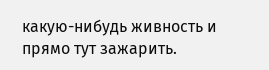какую-нибудь живность и прямо тут зажарить.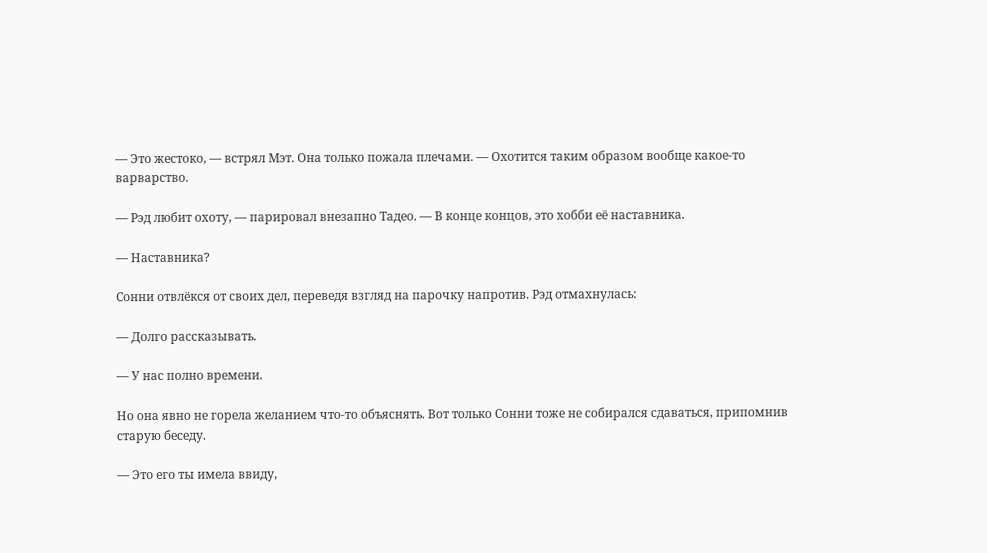— Это жестоко, — встрял Мэт. Она только пожала плечами. — Охотится таким образом вообще какое-то варварство.

— Рэд любит охоту, — парировал внезапно Тадео. — В конце концов, это хобби её наставника.

— Наставника?

Сонни отвлёкся от своих дел, переведя взгляд на парочку напротив. Рэд отмахнулась:

— Долго рассказывать.

— У нас полно времени.

Но она явно не горела желанием что-то объяснять. Вот только Сонни тоже не собирался сдаваться, припомнив старую беседу.

— Это его ты имела ввиду,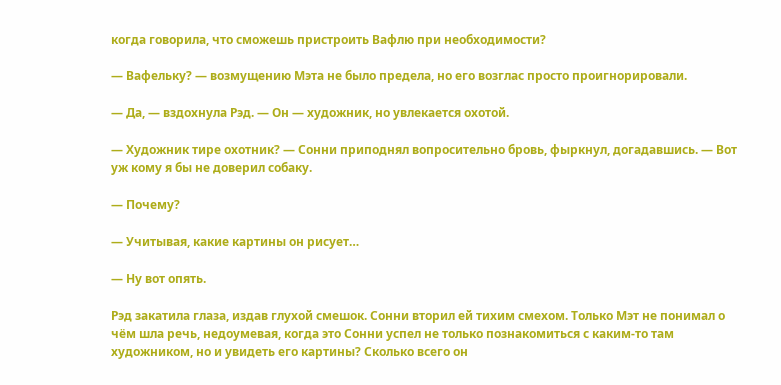когда говорила, что сможешь пристроить Вафлю при необходимости?

— Вафельку? — возмущению Мэта не было предела, но его возглас просто проигнорировали.

— Да, — вздохнула Рэд. — Он — художник, но увлекается охотой.

— Художник тире охотник? — Сонни приподнял вопросительно бровь, фыркнул, догадавшись. — Вот уж кому я бы не доверил собаку.

— Почему?

— Учитывая, какие картины он рисует…

— Ну вот опять.

Рэд закатила глаза, издав глухой смешок. Сонни вторил ей тихим смехом. Только Мэт не понимал о чём шла речь, недоумевая, когда это Сонни успел не только познакомиться с каким-то там художником, но и увидеть его картины? Сколько всего он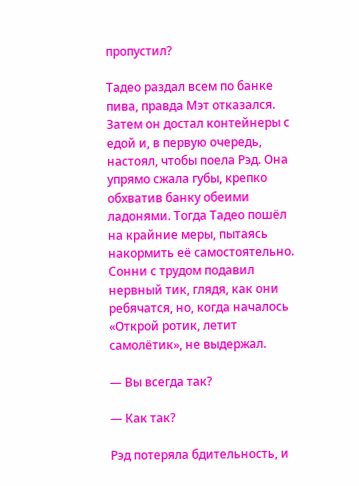пропустил?

Тадео раздал всем по банке пива, правда Мэт отказался. Затем он достал контейнеры с едой и, в первую очередь, настоял, чтобы поела Рэд. Она упрямо сжала губы, крепко обхватив банку обеими ладонями. Тогда Тадео пошёл на крайние меры, пытаясь накормить её самостоятельно. Сонни с трудом подавил нервный тик, глядя, как они ребячатся, но, когда началось «Открой ротик, летит самолётик», не выдержал.

— Вы всегда так?

— Как так?

Рэд потеряла бдительность, и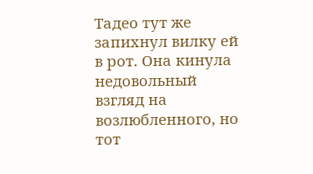Тадео тут же запихнул вилку ей в рот. Она кинула недовольный взгляд на возлюбленного, но тот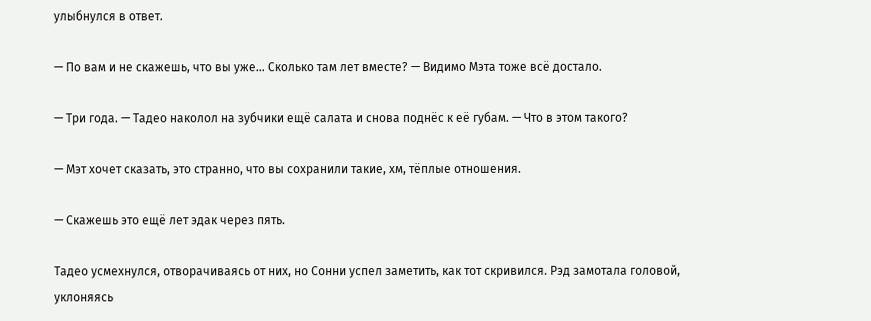улыбнулся в ответ.

— По вам и не скажешь, что вы уже… Сколько там лет вместе? — Видимо Мэта тоже всё достало.

— Три года. — Тадео наколол на зубчики ещё салата и снова поднёс к её губам. — Что в этом такого?

— Мэт хочет сказать, это странно, что вы сохранили такие, хм, тёплые отношения.

— Скажешь это ещё лет эдак через пять.

Тадео усмехнулся, отворачиваясь от них, но Сонни успел заметить, как тот скривился. Рэд замотала головой, уклоняясь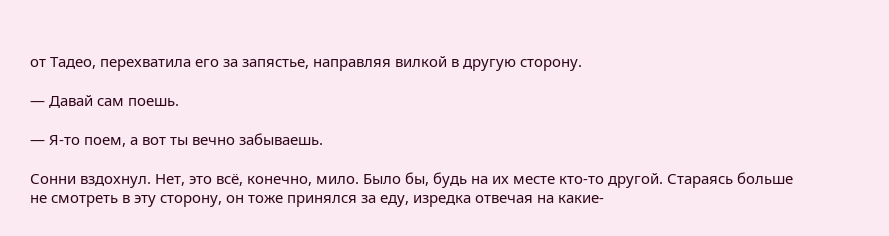от Тадео, перехватила его за запястье, направляя вилкой в другую сторону.

— Давай сам поешь.

— Я-то поем, а вот ты вечно забываешь.

Сонни вздохнул. Нет, это всё, конечно, мило. Было бы, будь на их месте кто-то другой. Стараясь больше не смотреть в эту сторону, он тоже принялся за еду, изредка отвечая на какие-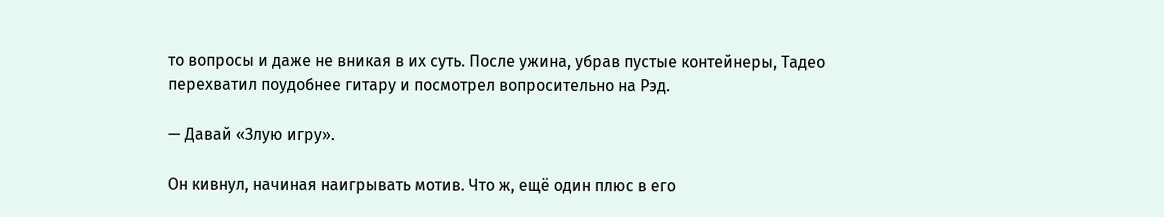то вопросы и даже не вникая в их суть. После ужина, убрав пустые контейнеры, Тадео перехватил поудобнее гитару и посмотрел вопросительно на Рэд.

— Давай «Злую игру».

Он кивнул, начиная наигрывать мотив. Что ж, ещё один плюс в его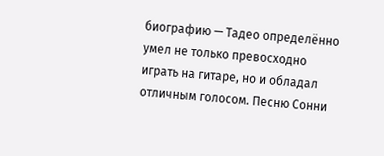биографию — Тадео определённо умел не только превосходно играть на гитаре, но и обладал отличным голосом. Песню Сонни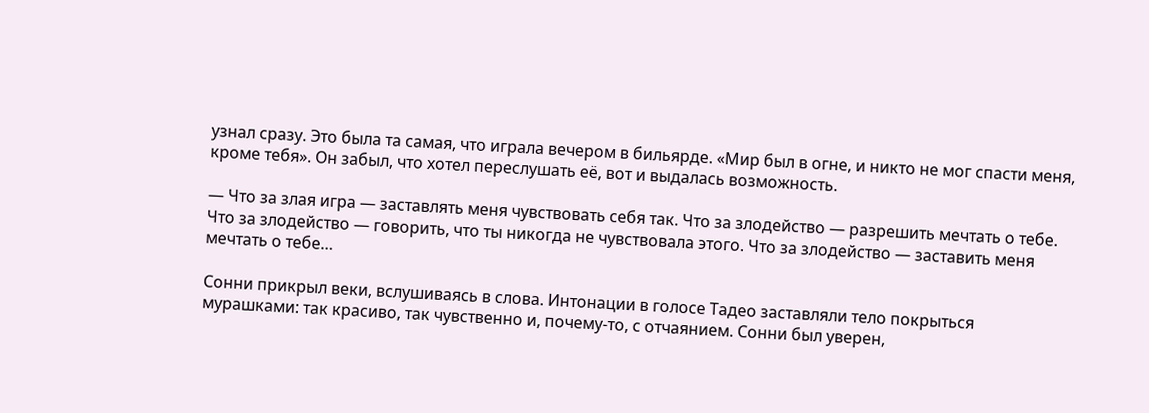узнал сразу. Это была та самая, что играла вечером в бильярде. «Мир был в огне, и никто не мог спасти меня, кроме тебя». Он забыл, что хотел переслушать её, вот и выдалась возможность.

— Что за злая игра — заставлять меня чувствовать себя так. Что за злодейство — разрешить мечтать о тебе. Что за злодейство — говорить, что ты никогда не чувствовала этого. Что за злодейство — заставить меня мечтать о тебе…

Сонни прикрыл веки, вслушиваясь в слова. Интонации в голосе Тадео заставляли тело покрыться мурашками: так красиво, так чувственно и, почему-то, с отчаянием. Сонни был уверен,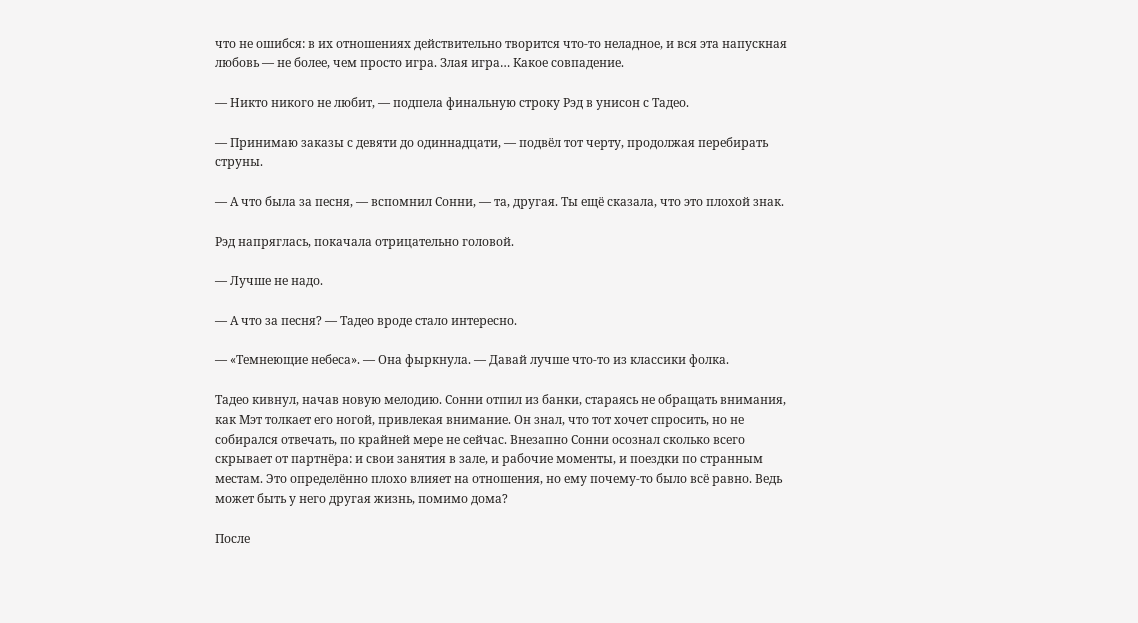что не ошибся: в их отношениях действительно творится что-то неладное, и вся эта напускная любовь — не более, чем просто игра. Злая игра… Какое совпадение.

— Никто никого не любит, — подпела финальную строку Рэд в унисон с Тадео.

— Принимаю заказы с девяти до одиннадцати, — подвёл тот черту, продолжая перебирать струны.

— А что была за песня, — вспомнил Сонни, — та, другая. Ты ещё сказала, что это плохой знак.

Рэд напряглась, покачала отрицательно головой.

— Лучше не надо.

— А что за песня? — Тадео вроде стало интересно.

— «Темнеющие небеса». — Она фыркнула. — Давай лучше что-то из классики фолка.

Тадео кивнул, начав новую мелодию. Сонни отпил из банки, стараясь не обращать внимания, как Мэт толкает его ногой, привлекая внимание. Он знал, что тот хочет спросить, но не собирался отвечать, по крайней мере не сейчас. Внезапно Сонни осознал сколько всего скрывает от партнёра: и свои занятия в зале, и рабочие моменты, и поездки по странным местам. Это определённо плохо влияет на отношения, но ему почему-то было всё равно. Ведь может быть у него другая жизнь, помимо дома?

После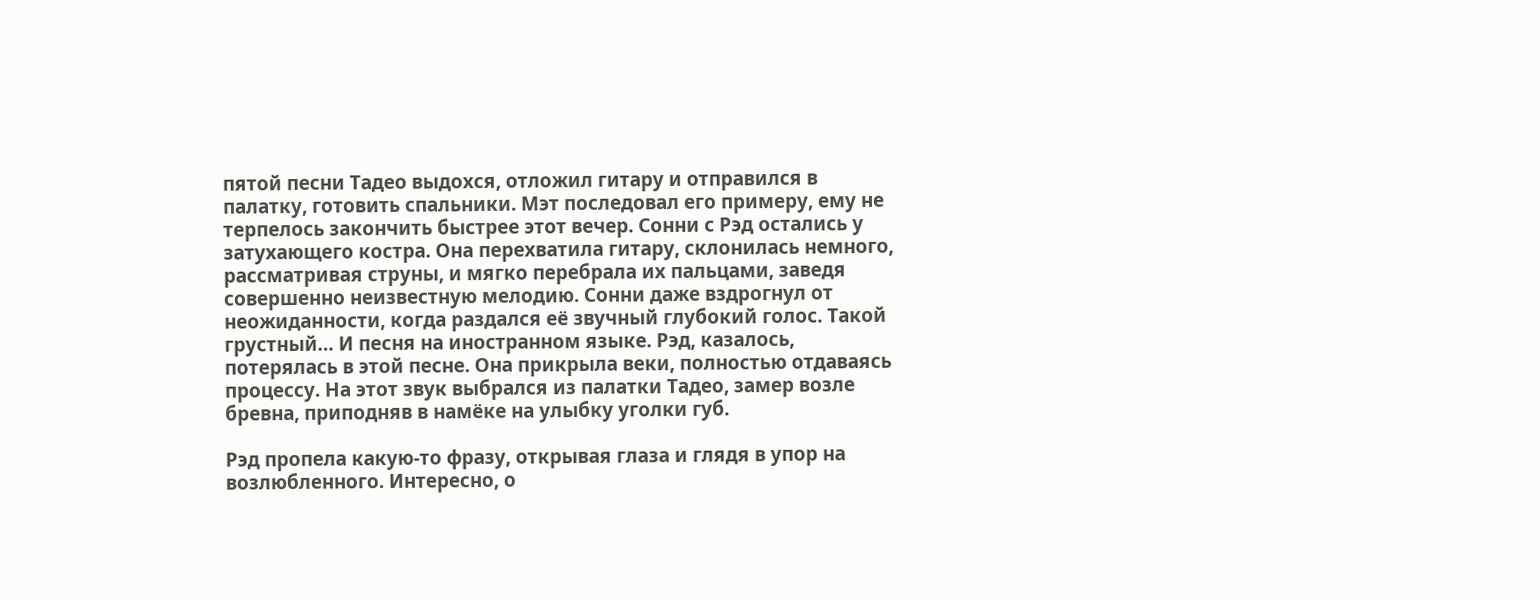пятой песни Тадео выдохся, отложил гитару и отправился в палатку, готовить спальники. Мэт последовал его примеру, ему не терпелось закончить быстрее этот вечер. Сонни с Рэд остались у затухающего костра. Она перехватила гитару, склонилась немного, рассматривая струны, и мягко перебрала их пальцами, заведя совершенно неизвестную мелодию. Сонни даже вздрогнул от неожиданности, когда раздался её звучный глубокий голос. Такой грустный… И песня на иностранном языке. Рэд, казалось, потерялась в этой песне. Она прикрыла веки, полностью отдаваясь процессу. На этот звук выбрался из палатки Тадео, замер возле бревна, приподняв в намёке на улыбку уголки губ.

Рэд пропела какую-то фразу, открывая глаза и глядя в упор на возлюбленного. Интересно, о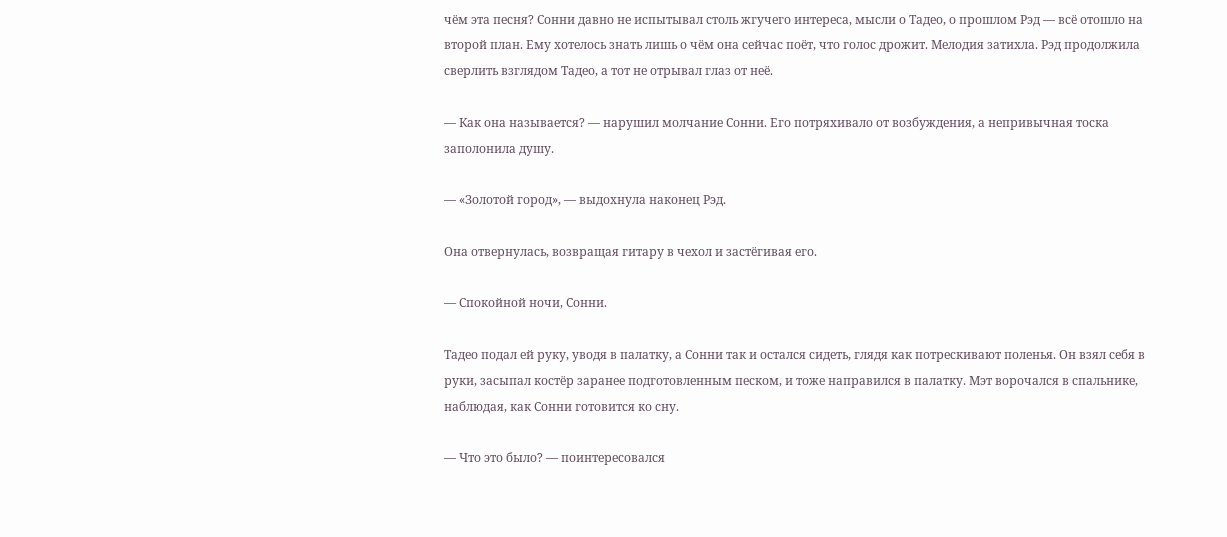чём эта песня? Сонни давно не испытывал столь жгучего интереса, мысли о Тадео, о прошлом Рэд — всё отошло на второй план. Ему хотелось знать лишь о чём она сейчас поёт, что голос дрожит. Мелодия затихла. Рэд продолжила сверлить взглядом Тадео, а тот не отрывал глаз от неё.

— Как она называется? — нарушил молчание Сонни. Его потряхивало от возбуждения, а непривычная тоска заполонила душу.

— «Золотой город», — выдохнула наконец Рэд.

Она отвернулась, возвращая гитару в чехол и застёгивая его.

— Спокойной ночи, Сонни.

Тадео подал ей руку, уводя в палатку, а Сонни так и остался сидеть, глядя как потрескивают поленья. Он взял себя в руки, засыпал костёр заранее подготовленным песком, и тоже направился в палатку. Мэт ворочался в спальнике, наблюдая, как Сонни готовится ко сну.

— Что это было? — поинтересовался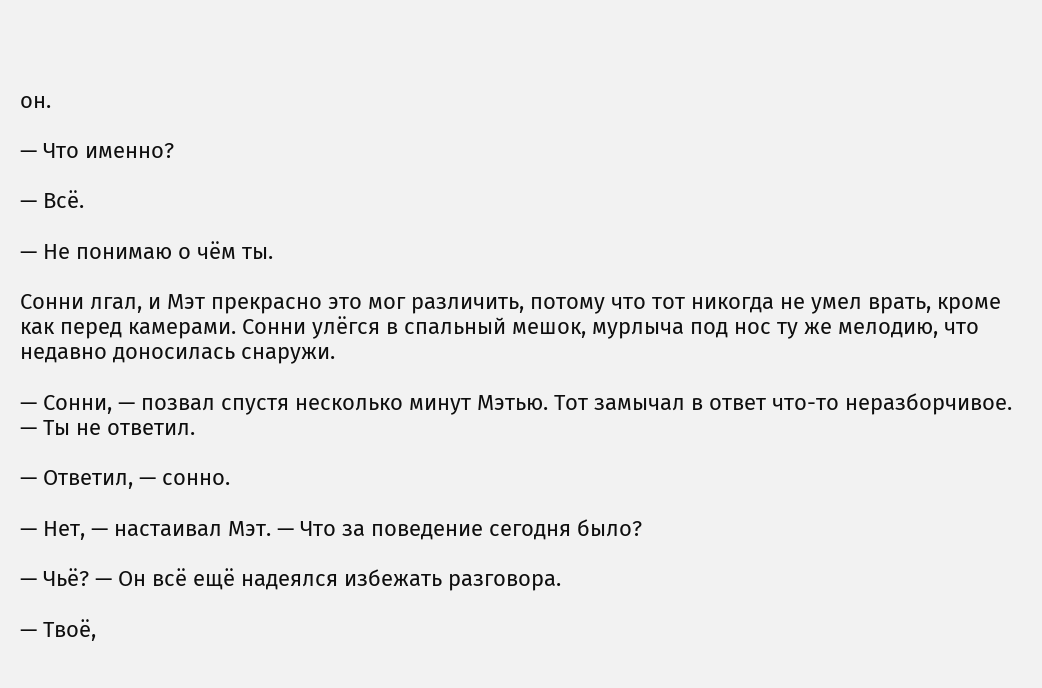он.

— Что именно?

— Всё.

— Не понимаю о чём ты.

Сонни лгал, и Мэт прекрасно это мог различить, потому что тот никогда не умел врать, кроме как перед камерами. Сонни улёгся в спальный мешок, мурлыча под нос ту же мелодию, что недавно доносилась снаружи.

— Сонни, — позвал спустя несколько минут Мэтью. Тот замычал в ответ что-то неразборчивое. — Ты не ответил.

— Ответил, — сонно.

— Нет, — настаивал Мэт. — Что за поведение сегодня было?

— Чьё? — Он всё ещё надеялся избежать разговора.

— Твоё,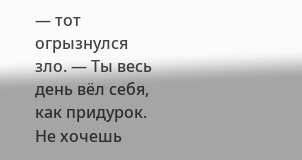— тот огрызнулся зло. — Ты весь день вёл себя, как придурок. Не хочешь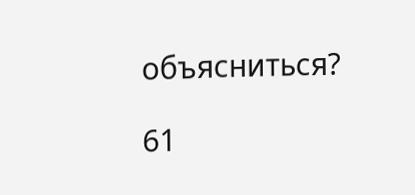объясниться?

61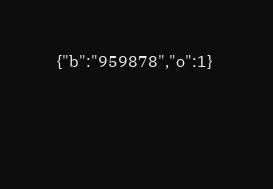{"b":"959878","o":1}